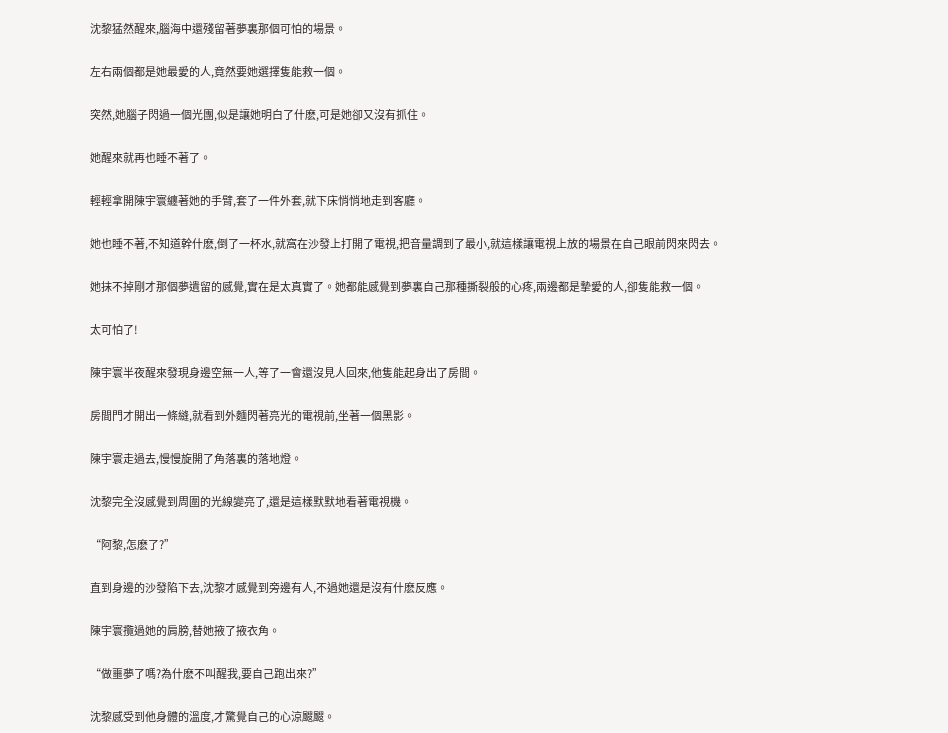沈黎猛然醒來,腦海中還殘留著夢裏那個可怕的場景。

左右兩個都是她最愛的人,竟然要她選擇隻能救一個。

突然,她腦子閃過一個光團,似是讓她明白了什麽,可是她卻又沒有抓住。

她醒來就再也睡不著了。

輕輕拿開陳宇寰纏著她的手臂,套了一件外套,就下床悄悄地走到客廳。

她也睡不著,不知道幹什麽,倒了一杯水,就窩在沙發上打開了電視,把音量調到了最小,就這樣讓電視上放的場景在自己眼前閃來閃去。

她抹不掉剛才那個夢遺留的感覺,實在是太真實了。她都能感覺到夢裏自己那種撕裂般的心疼,兩邊都是摯愛的人,卻隻能救一個。

太可怕了!

陳宇寰半夜醒來發現身邊空無一人,等了一會還沒見人回來,他隻能起身出了房間。

房間門才開出一條縫,就看到外麵閃著亮光的電視前,坐著一個黑影。

陳宇寰走過去,慢慢旋開了角落裏的落地燈。

沈黎完全沒感覺到周圍的光線變亮了,還是這樣默默地看著電視機。

“阿黎,怎麽了?”

直到身邊的沙發陷下去,沈黎才感覺到旁邊有人,不過她還是沒有什麽反應。

陳宇寰攬過她的肩膀,替她掖了掖衣角。

“做噩夢了嗎?為什麽不叫醒我,要自己跑出來?”

沈黎感受到他身體的溫度,才驚覺自己的心涼颼颼。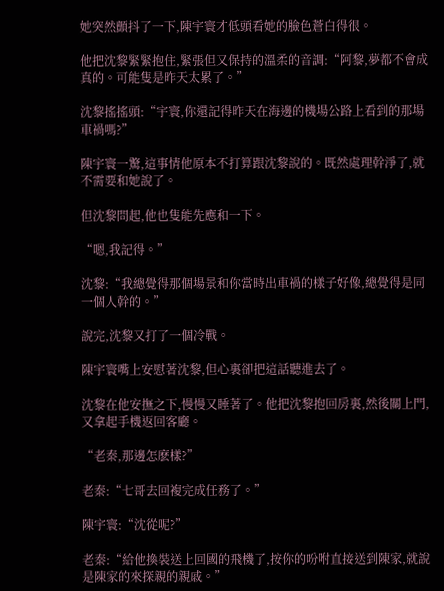她突然顫抖了一下,陳宇寰才低頭看她的臉色蒼白得很。

他把沈黎緊緊抱住,緊張但又保持的溫柔的音調:“阿黎,夢都不會成真的。可能隻是昨天太累了。”

沈黎搖搖頭:“宇寰,你還記得昨天在海邊的機場公路上看到的那場車禍嗎?”

陳宇寰一驚,這事情他原本不打算跟沈黎說的。既然處理幹淨了,就不需要和她說了。

但沈黎問起,他也隻能先應和一下。

“嗯,我記得。”

沈黎:“我總覺得那個場景和你當時出車禍的樣子好像,總覺得是同一個人幹的。”

說完,沈黎又打了一個冷戰。

陳宇寰嘴上安慰著沈黎,但心裏卻把這話聽進去了。

沈黎在他安撫之下,慢慢又睡著了。他把沈黎抱回房裏,然後關上門,又拿起手機返回客廳。

“老秦,那邊怎麽樣?”

老秦:“七哥去回複完成任務了。”

陳宇寰:“沈從呢?”

老秦:“給他換裝送上回國的飛機了,按你的吩咐直接送到陳家,就說是陳家的來探親的親戚。”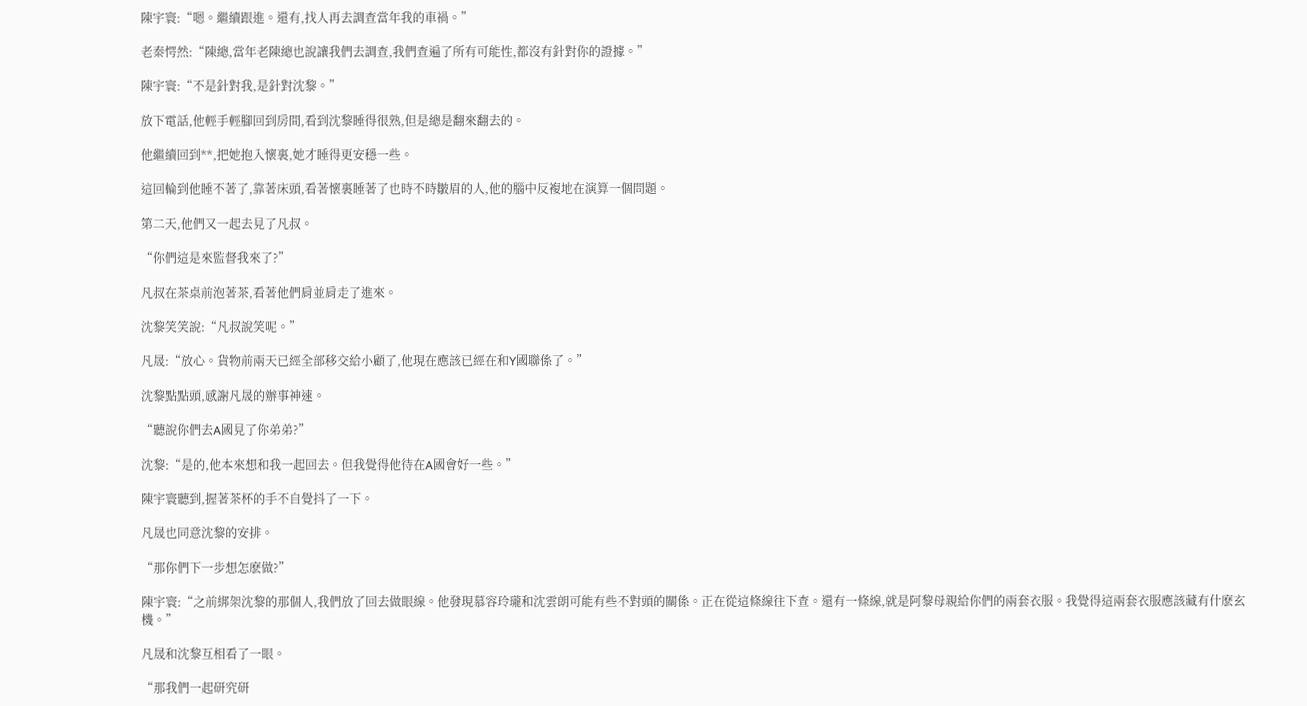陳宇寰:“嗯。繼續跟進。還有,找人再去調查當年我的車禍。”

老秦愕然:“陳總,當年老陳總也說讓我們去調查,我們查遍了所有可能性,都沒有針對你的證據。”

陳宇寰:“不是針對我,是針對沈黎。”

放下電話,他輕手輕腳回到房間,看到沈黎睡得很熟,但是總是翻來翻去的。

他繼續回到**,把她抱入懷裏,她才睡得更安穩一些。

這回輪到他睡不著了,靠著床頭,看著懷裏睡著了也時不時皺眉的人,他的腦中反複地在演算一個問題。

第二天,他們又一起去見了凡叔。

“你們這是來監督我來了?”

凡叔在茶桌前泡著茶,看著他們肩並肩走了進來。

沈黎笑笑說:“凡叔說笑呢。”

凡晟:“放心。貨物前兩天已經全部移交給小顧了,他現在應該已經在和Y國聯係了。”

沈黎點點頭,感謝凡晟的辦事神速。

“聽說你們去A國見了你弟弟?”

沈黎:“是的,他本來想和我一起回去。但我覺得他待在A國會好一些。”

陳宇寰聽到,握著茶杯的手不自覺抖了一下。

凡晟也同意沈黎的安排。

“那你們下一步想怎麽做?”

陳宇寰:“之前綁架沈黎的那個人,我們放了回去做眼線。他發現慕容玲瓏和沈雲朗可能有些不對頭的關係。正在從這條線往下查。還有一條線,就是阿黎母親給你們的兩套衣服。我覺得這兩套衣服應該藏有什麽玄機。”

凡晟和沈黎互相看了一眼。

“那我們一起研究研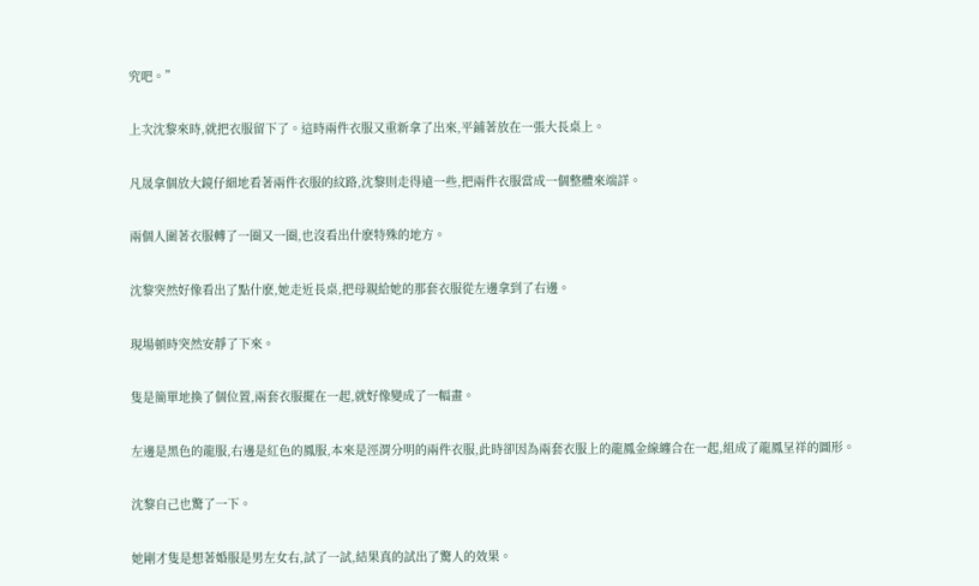究吧。”

上次沈黎來時,就把衣服留下了。這時兩件衣服又重新拿了出來,平鋪著放在一張大長桌上。

凡晟拿個放大鏡仔細地看著兩件衣服的紋路,沈黎則走得遠一些,把兩件衣服當成一個整體來端詳。

兩個人圍著衣服轉了一圈又一圈,也沒看出什麽特殊的地方。

沈黎突然好像看出了點什麽,她走近長桌,把母親給她的那套衣服從左邊拿到了右邊。

現場頓時突然安靜了下來。

隻是簡單地換了個位置,兩套衣服擺在一起,就好像變成了一幅畫。

左邊是黑色的龍服,右邊是紅色的鳳服,本來是涇渭分明的兩件衣服,此時卻因為兩套衣服上的龍鳳金線纏合在一起,組成了龍鳳呈祥的圖形。

沈黎自己也驚了一下。

她剛才隻是想著婚服是男左女右,試了一試,結果真的試出了驚人的效果。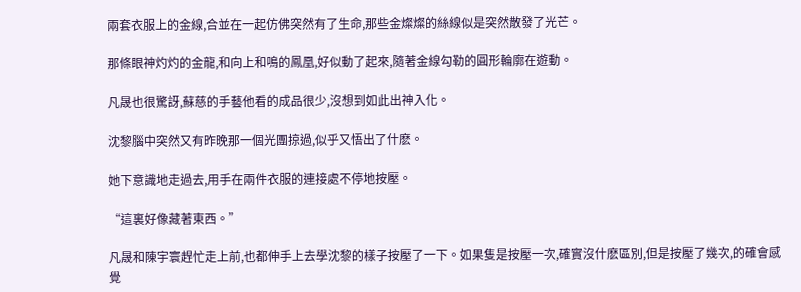兩套衣服上的金線,合並在一起仿佛突然有了生命,那些金燦燦的絲線似是突然散發了光芒。

那條眼神灼灼的金龍,和向上和鳴的鳳凰,好似動了起來,隨著金線勾勒的圓形輪廓在遊動。

凡晟也很驚訝,蘇慈的手藝他看的成品很少,沒想到如此出神入化。

沈黎腦中突然又有昨晚那一個光團掠過,似乎又悟出了什麽。

她下意識地走過去,用手在兩件衣服的連接處不停地按壓。

“這裏好像藏著東西。”

凡晟和陳宇寰趕忙走上前,也都伸手上去學沈黎的樣子按壓了一下。如果隻是按壓一次,確實沒什麽區別,但是按壓了幾次,的確會感覺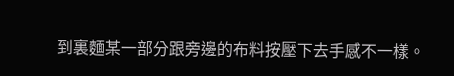到裏麵某一部分跟旁邊的布料按壓下去手感不一樣。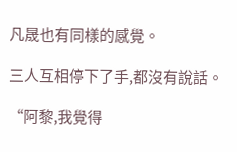凡晟也有同樣的感覺。

三人互相停下了手,都沒有說話。

“阿黎,我覺得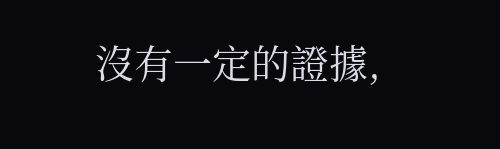沒有一定的證據,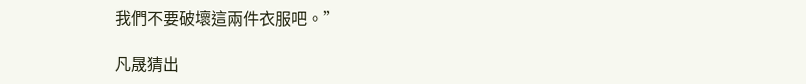我們不要破壞這兩件衣服吧。”

凡晟猜出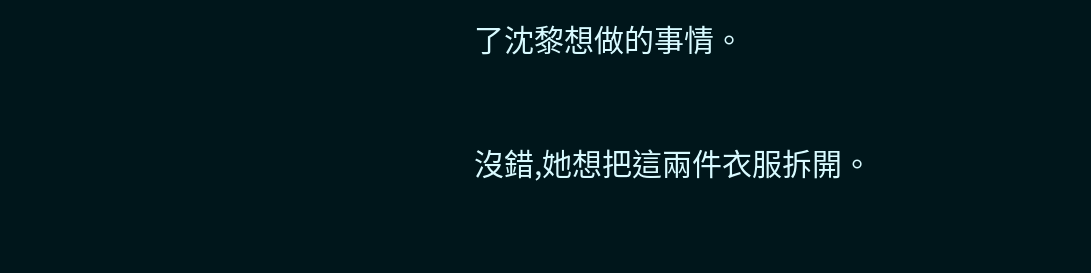了沈黎想做的事情。

沒錯,她想把這兩件衣服拆開。